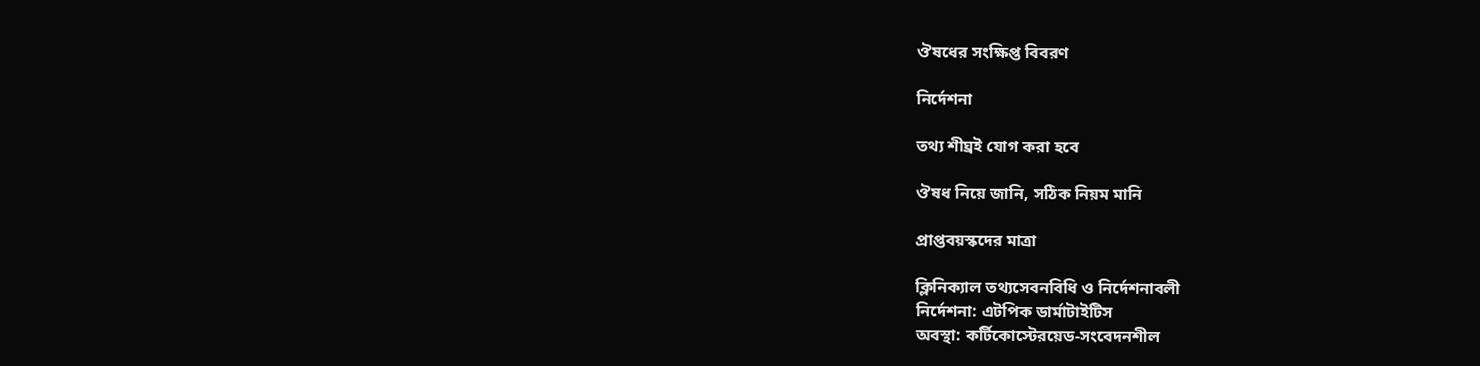ঔষধের সংক্ষিপ্ত বিবরণ

নির্দেশনা

তথ্য শীঘ্রই যোগ করা হবে

ঔষধ নিয়ে জানি, সঠিক নিয়ম মানি

প্রাপ্তবয়স্কদের মাত্রা

ক্লিনিক্যাল তথ্যসেবনবিধি ও নির্দেশনাবলী
নির্দেশনা: এটপিক ডার্মাটাইটিস
অবস্থা: কর্টিকোস্টেরয়েড-সংবেদনশীল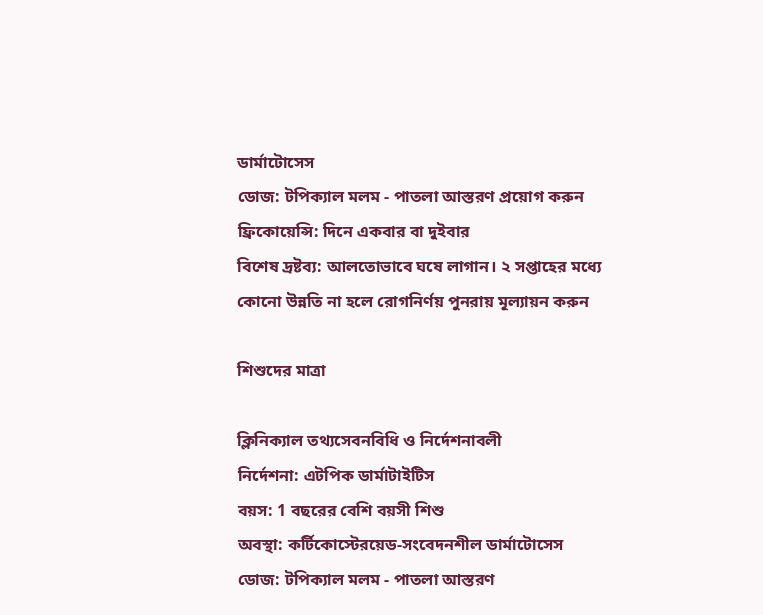ডার্মাটোসেস
ডোজ: টপিক্যাল মলম - পাতলা আস্তরণ প্রয়োগ করুন
ফ্রিকোয়েন্সি: দিনে একবার বা দুইবার
বিশেষ দ্রষ্টব্য: আলতোভাবে ঘষে লাগান। ২ সপ্তাহের মধ্যে কোনো উন্নতি না হলে রোগনির্ণয় পুনরায় মূল্যায়ন করুন

শিশুদের মাত্রা

ক্লিনিক্যাল তথ্যসেবনবিধি ও নির্দেশনাবলী
নির্দেশনা: এটপিক ডার্মাটাইটিস
বয়স: 1 বছরের বেশি বয়সী শিশু
অবস্থা: কর্টিকোস্টেরয়েড-সংবেদনশীল ডার্মাটোসেস
ডোজ: টপিক্যাল মলম - পাতলা আস্তরণ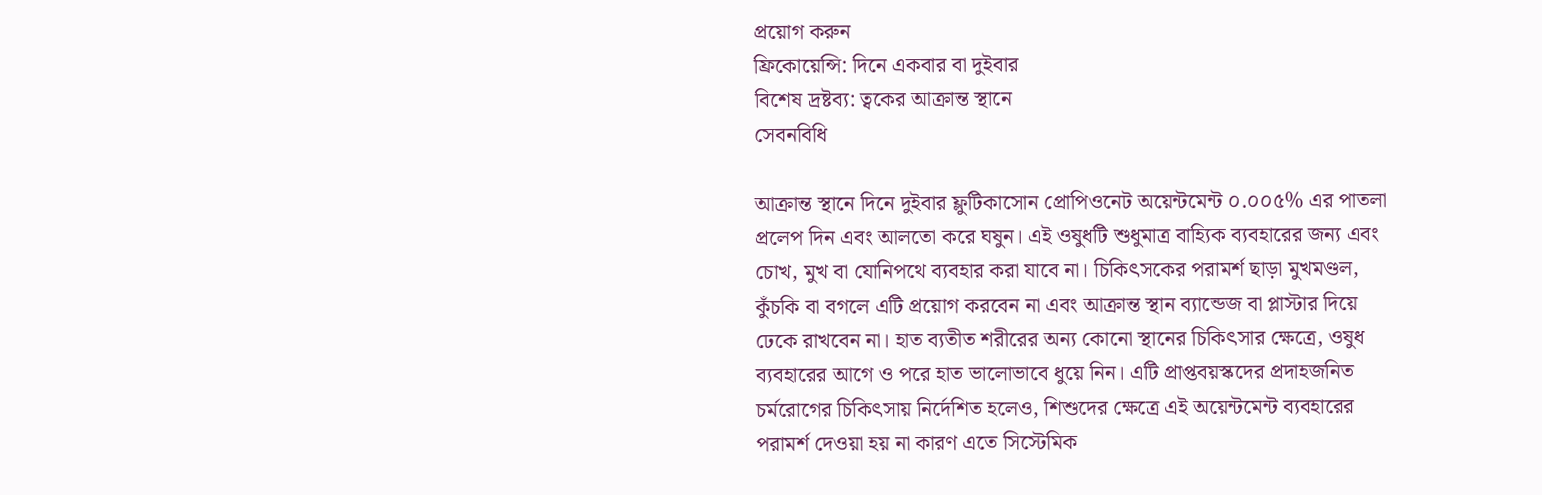প্রয়োগ করুন
ফ্রিকোয়েন্সি: দিনে একবার বা দুইবার
বিশেষ দ্রষ্টব্য: ত্বকের আক্রান্ত স্থানে
সেবনবিধি

আক্রান্ত স্থানে দিনে দুইবার ফ্লুটিকাসোন প্রোপিওনেট অয়েন্টমেন্ট ০.০০৫% এর পাতলা প্রলেপ দিন এবং আলতো করে ঘষুন। এই ওষুধটি শুধুমাত্র বাহ্যিক ব্যবহারের জন্য এবং চোখ, মুখ বা যোনিপথে ব্যবহার করা যাবে না। চিকিৎসকের পরামর্শ ছাড়া মুখমণ্ডল, কুঁচকি বা বগলে এটি প্রয়োগ করবেন না এবং আক্রান্ত স্থান ব্যান্ডেজ বা প্লাস্টার দিয়ে ঢেকে রাখবেন না। হাত ব্যতীত শরীরের অন্য কোনো স্থানের চিকিৎসার ক্ষেত্রে, ওষুধ ব্যবহারের আগে ও পরে হাত ভালোভাবে ধুয়ে নিন। এটি প্রাপ্তবয়স্কদের প্রদাহজনিত চর্মরোগের চিকিৎসায় নির্দেশিত হলেও, শিশুদের ক্ষেত্রে এই অয়েন্টমেন্ট ব্যবহারের পরামর্শ দেওয়া হয় না কারণ এতে সিস্টেমিক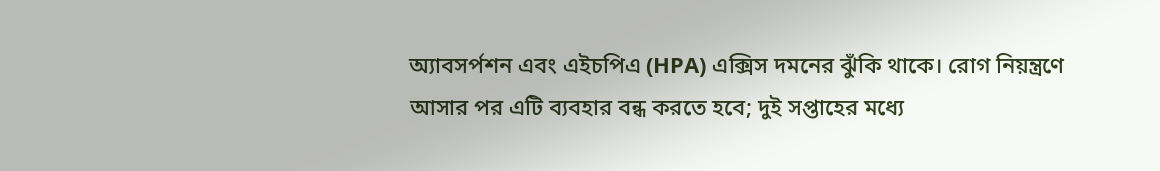অ্যাবসর্পশন এবং এইচপিএ (HPA) এক্সিস দমনের ঝুঁকি থাকে। রোগ নিয়ন্ত্রণে আসার পর এটি ব্যবহার বন্ধ করতে হবে; দুই সপ্তাহের মধ্যে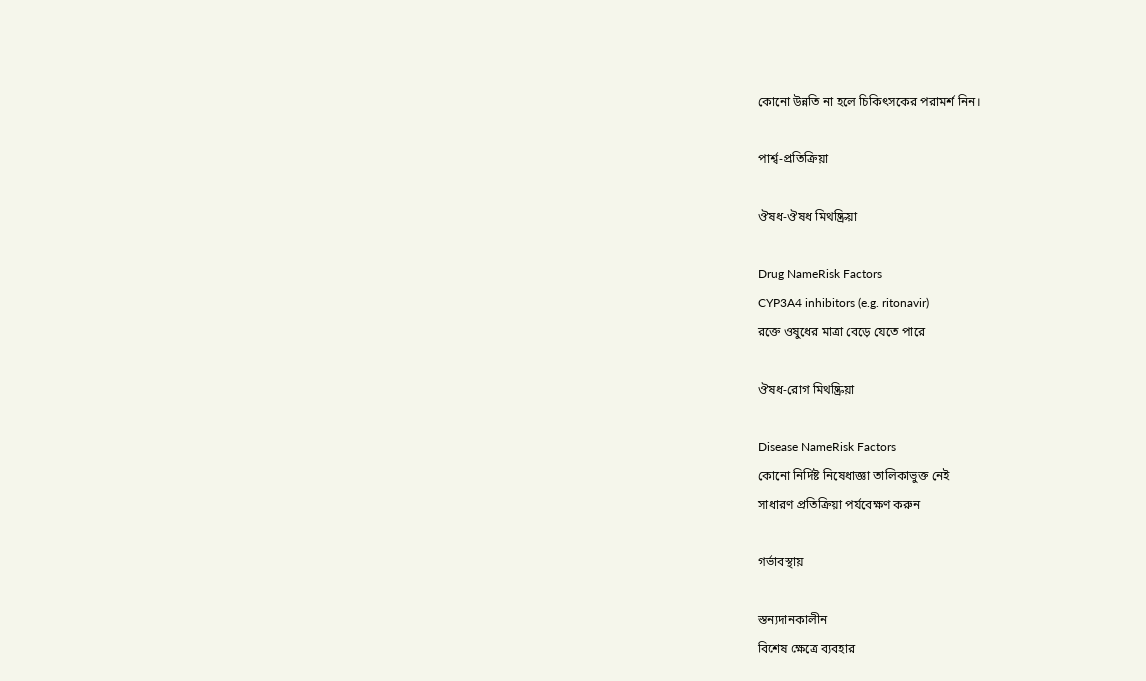কোনো উন্নতি না হলে চিকিৎসকের পরামর্শ নিন।

পার্শ্ব-প্রতিক্রিয়া

ঔষধ-ঔষধ মিথষ্ক্রিয়া

Drug NameRisk Factors
CYP3A4 inhibitors (e.g. ritonavir)
রক্তে ওষুধের মাত্রা বেড়ে যেতে পারে

ঔষধ-রোগ মিথষ্ক্রিয়া

Disease NameRisk Factors
কোনো নির্দিষ্ট নিষেধাজ্ঞা তালিকাভুক্ত নেই
সাধারণ প্রতিক্রিয়া পর্যবেক্ষণ করুন

গর্ভাবস্থায়

স্তন্যদানকালীন
বিশেষ ক্ষেত্রে ব্যবহার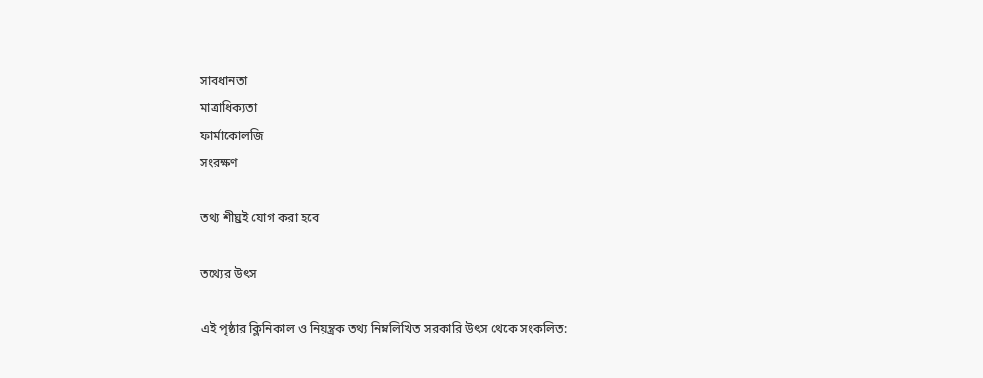সাবধানতা
মাত্রাধিক্যতা
ফার্মাকোলজি
সংরক্ষণ

তথ্য শীঘ্রই যোগ করা হবে

তথ্যের উৎস

এই পৃষ্ঠার ক্লিনিকাল ও নিয়ন্ত্রক তথ্য নিম্নলিখিত সরকারি উৎস থেকে সংকলিত: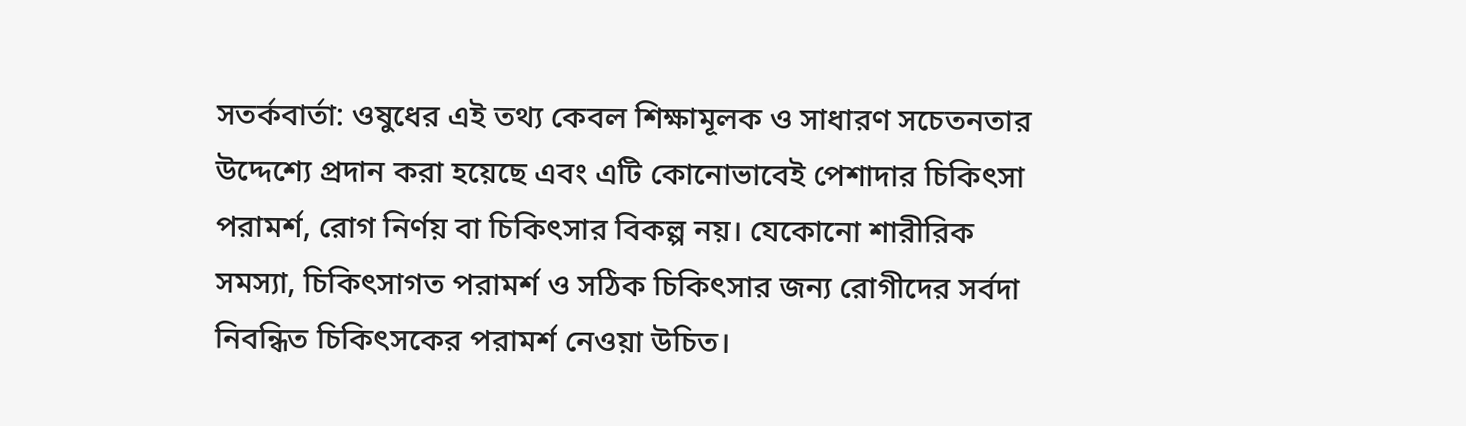সতর্কবার্তা: ওষুধের এই তথ্য কেবল শিক্ষামূলক ও সাধারণ সচেতনতার উদ্দেশ্যে প্রদান করা হয়েছে এবং এটি কোনোভাবেই পেশাদার চিকিৎসা পরামর্শ, রোগ নির্ণয় বা চিকিৎসার বিকল্প নয়। যেকোনো শারীরিক সমস্যা, চিকিৎসাগত পরামর্শ ও সঠিক চিকিৎসার জন্য রোগীদের সর্বদা নিবন্ধিত চিকিৎসকের পরামর্শ নেওয়া উচিত।